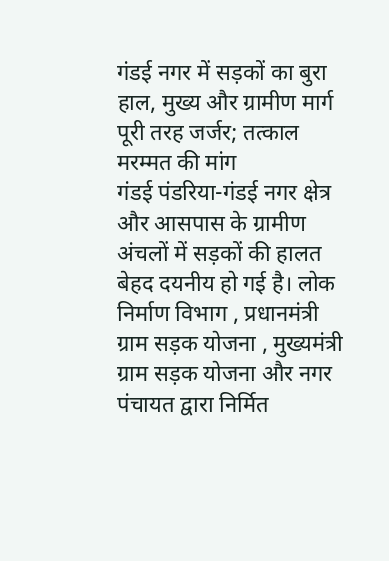गंडई नगर में सड़कों का बुरा हाल, मुख्य और ग्रामीण मार्ग पूरी तरह जर्जर; तत्काल मरम्मत की मांग
गंडई पंडरिया-गंडई नगर क्षेत्र और आसपास के ग्रामीण अंचलों में सड़कों की हालत बेहद दयनीय हो गई है। लोक निर्माण विभाग , प्रधानमंत्री ग्राम सड़क योजना , मुख्यमंत्री ग्राम सड़क योजना और नगर पंचायत द्वारा निर्मित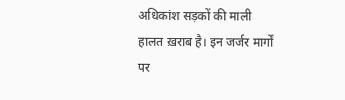अधिकांश सड़कों की माली हालत ख़राब है। इन जर्जर मार्गों पर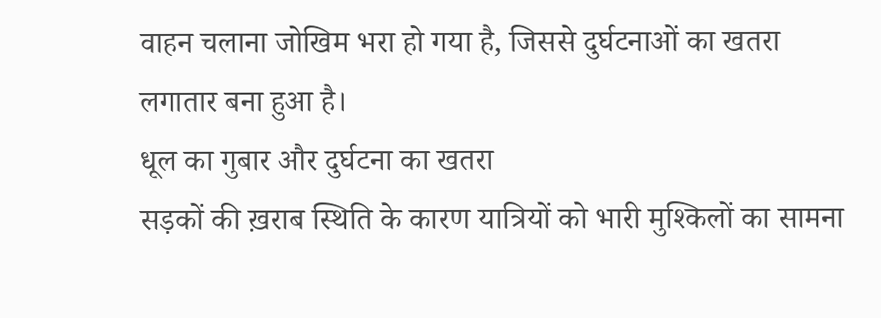वाहन चलाना जोखिम भरा हो गया है, जिससे दुर्घटनाओं का खतरा लगातार बना हुआ है।
धूल का गुबार और दुर्घटना का खतरा
सड़कों की ख़राब स्थिति के कारण यात्रियों को भारी मुश्किलों का सामना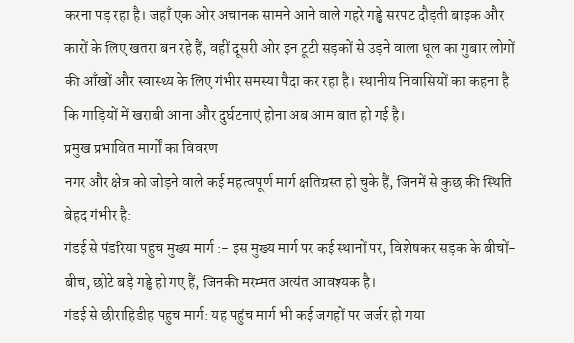करना पड़ रहा है। जहाँ एक ओर अचानक सामने आने वाले गहरे गड्ढे सरपट दौड़ती बाइक और कारों के लिए खतरा बन रहे हैं, वहीं दूसरी ओर इन टूटी सड़कों से उड़ने वाला धूल का गुबार लोगों की आँखों और स्वास्थ्य के लिए गंभीर समस्या पैदा कर रहा है। स्थानीय निवासियों का कहना है कि गाड़ियों में खराबी आना और दुर्घटनाएं होना अब आम बात हो गई है।
प्रमुख प्रभावित मार्गों का विवरण
नगर और क्षेत्र को जोड़ने वाले कई महत्वपूर्ण मार्ग क्षतिग्रस्त हो चुके हैं, जिनमें से कुछ की स्थिति बेहद गंभीर है:
गंडई से पंडरिया पहुच मुख्य मार्ग :- इस मुख्य मार्ग पर कई स्थानों पर, विशेषकर सड़क के बीचों-बीच, छोटे बड़े गड्ढे हो गए हैं, जिनकी मरम्मत अत्यंत आवश्यक है।
गंडई से छीराहिडीह पहुच मार्ग: यह पहुंच मार्ग भी कई जगहों पर जर्जर हो गया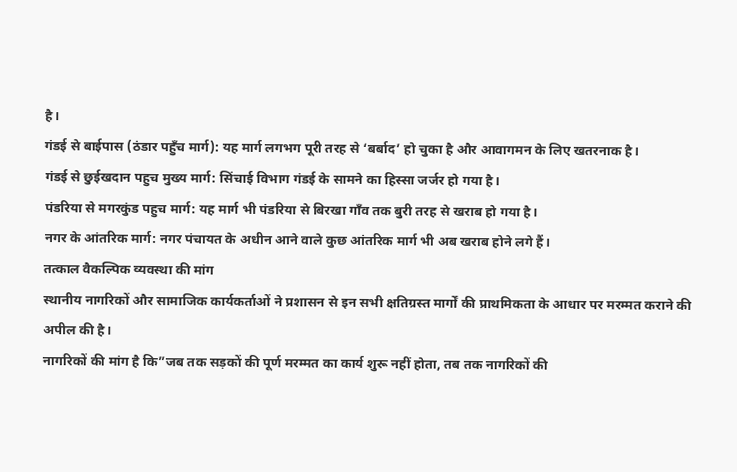है।
गंडई से बाईपास (ठंडार पहुँच मार्ग): यह मार्ग लगभग पूरी तरह से ‘बर्बाद’ हो चुका है और आवागमन के लिए खतरनाक है।
गंडई से छुईखदान पहुच मुख्य मार्ग: सिंचाई विभाग गंडई के सामने का हिस्सा जर्जर हो गया है।
पंडरिया से मगरकुंड पहुच मार्ग: यह मार्ग भी पंडरिया से बिरखा गाँव तक बुरी तरह से खराब हो गया है।
नगर के आंतरिक मार्ग: नगर पंचायत के अधीन आने वाले कुछ आंतरिक मार्ग भी अब खराब होने लगे हैं।
तत्काल वैकल्पिक व्यवस्था की मांग
स्थानीय नागरिकों और सामाजिक कार्यकर्ताओं ने प्रशासन से इन सभी क्षतिग्रस्त मार्गों की प्राथमिकता के आधार पर मरम्मत कराने की अपील की है।
नागरिकों की मांग है कि”जब तक सड़कों की पूर्ण मरम्मत का कार्य शुरू नहीं होता, तब तक नागरिकों की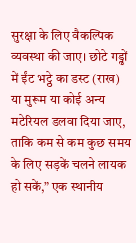सुरक्षा के लिए वैकल्पिक व्यवस्था की जाए। छोटे गड्ढों में ईंट भट्ठे का डस्ट (राख) या मुरूम या कोई अन्य मटेरियल डलवा दिया जाए, ताकि कम से कम कुछ समय के लिए सड़कें चलने लायक हो सकें,” एक स्थानीय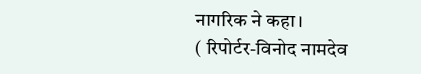नागरिक ने कहा।
( रिपोर्टर-विनोद नामदेव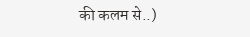की कलम से..)